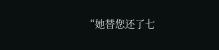“她替您还了七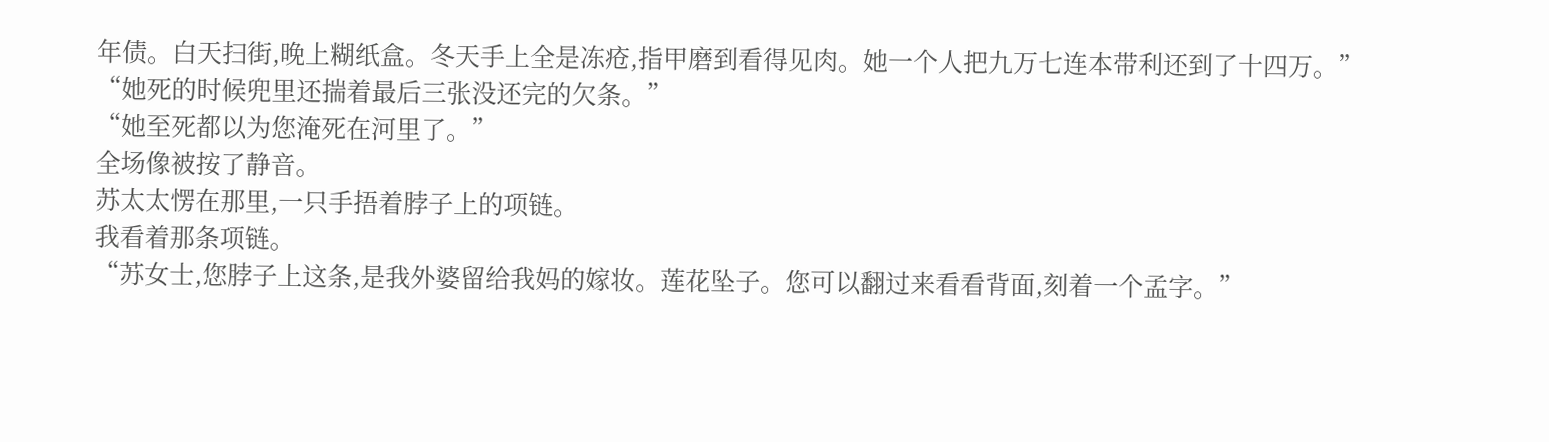年债。白天扫街,晚上糊纸盒。冬天手上全是冻疮,指甲磨到看得见肉。她一个人把九万七连本带利还到了十四万。”
“她死的时候兜里还揣着最后三张没还完的欠条。”
“她至死都以为您淹死在河里了。”
全场像被按了静音。
苏太太愣在那里,一只手捂着脖子上的项链。
我看着那条项链。
“苏女士,您脖子上这条,是我外婆留给我妈的嫁妆。莲花坠子。您可以翻过来看看背面,刻着一个孟字。”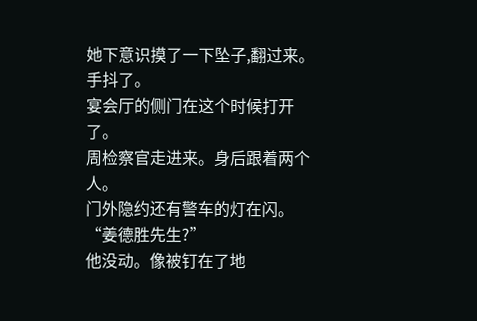她下意识摸了一下坠子,翻过来。
手抖了。
宴会厅的侧门在这个时候打开了。
周检察官走进来。身后跟着两个人。
门外隐约还有警车的灯在闪。
“姜德胜先生?”
他没动。像被钉在了地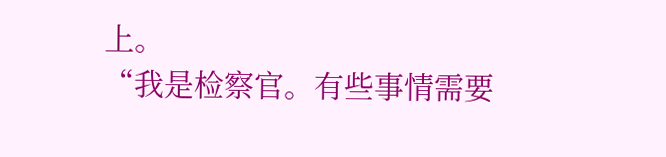上。
“我是检察官。有些事情需要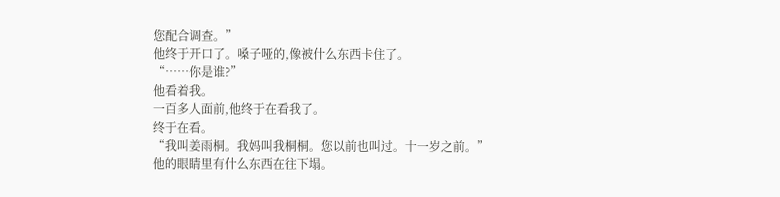您配合调查。”
他终于开口了。嗓子哑的,像被什么东西卡住了。
“……你是谁?”
他看着我。
一百多人面前,他终于在看我了。
终于在看。
“我叫姜雨桐。我妈叫我桐桐。您以前也叫过。十一岁之前。”
他的眼睛里有什么东西在往下塌。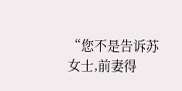“您不是告诉苏女士,前妻得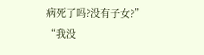病死了吗?没有子女?”
“我没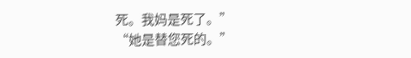死。我妈是死了。”
“她是替您死的。”